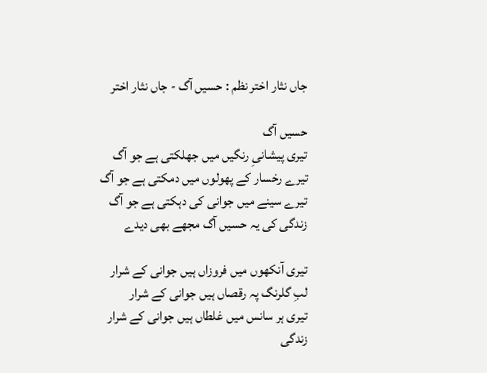جاں نثار اختر نظم : حسیں آگ - جاں نثار اختر

حسیں آگ
تیری پیشانیِ رنگیں میں جھلکتی ہے جو آگ
تیرے رخسار کے پھولوں میں دمکتی ہے جو آگ
تیرے سینے میں جوانی کی دہکتی ہے جو آگ
زندگی کی یہ حسیں آگ مجھے بھی دیدے

تیری آنکھوں میں فروزاں ہیں جوانی کے شرار
لبِ گلرنگ پہ رقصاں ہیں جوانی کے شرار
تیری ہر سانس میں غلطاں ہیں جوانی کے شرار
زندگی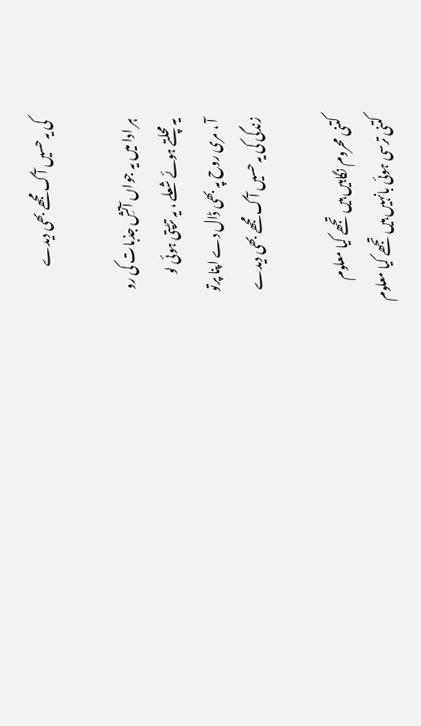کی یہ حسیں آگ مجھے بھی دیدے

ہر ادا میں یہ جواں آتشِ جذبات کی رو
یہ مچلتے ہوئے شعلے ، یہ تڑپتی ہوئی لو
آ ، مری روح پہ بھی ڈال دے اپنا پرتو
زندگی کی یہ حسیں آگ مجھے بھی دیدے

کتنی محروم نگاہیں ہیں تجھے کیا معلوم
کتنی ترسی ہوئی بانہیں ہیں تجھے کیا معلوم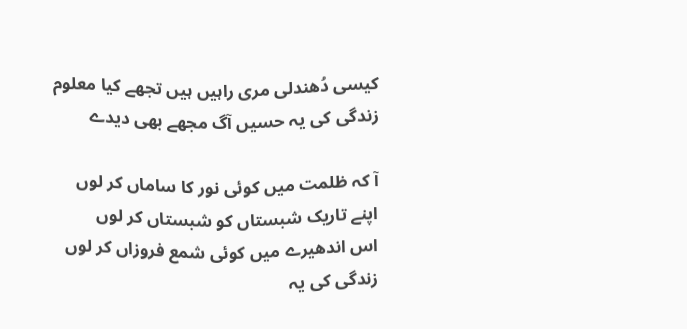کیسی دُھندلی مری راہیں ہیں تجھے کیا معلوم
زندگی کی یہ حسیں آگ مجھے بھی دیدے

آ کہ ظلمت میں کوئی نور کا ساماں کر لوں
اپنے تاریک شبستاں کو شبستاں کر لوں
اس اندھیرے میں کوئی شمع فروزاں کر لوں
زندگی کی یہ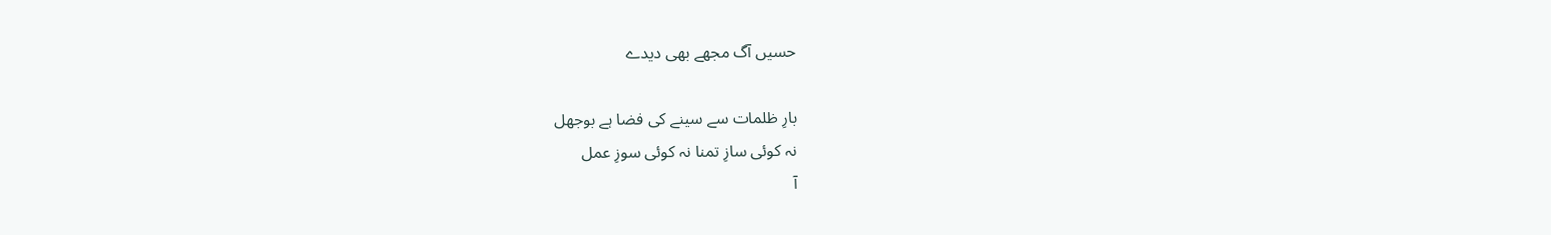حسیں آگ مجھے بھی دیدے

بارِ ظلمات سے سینے کی فضا ہے بوجھل
نہ کوئی سازِ تمنا نہ کوئی سوزِ عمل
آ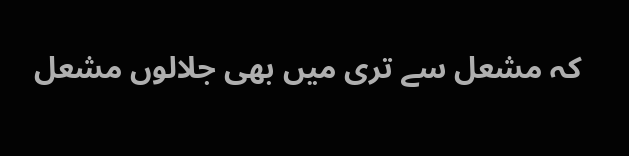کہ مشعل سے تری میں بھی جلالوں مشعل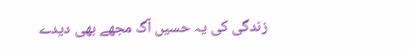زندگی کی یہ حسیں آگ مجھے بھی دیدے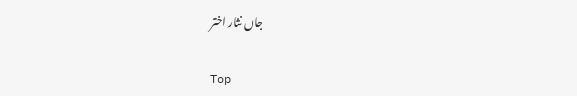جاں نثار اختر

Top